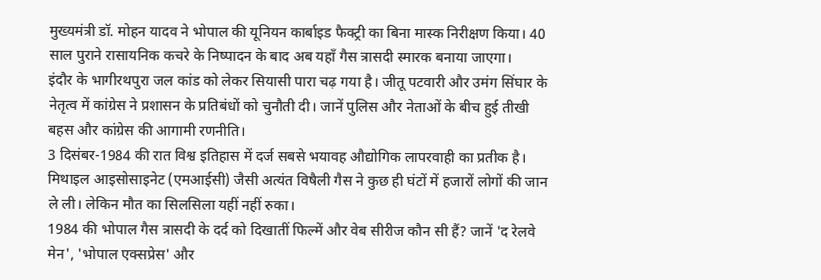मुख्यमंत्री डॉ. मोहन यादव ने भोपाल की यूनियन कार्बाइड फैक्ट्री का बिना मास्क निरीक्षण किया। 40 साल पुराने रासायनिक कचरे के निष्पादन के बाद अब यहाँ गैस त्रासदी स्मारक बनाया जाएगा।
इंदौर के भागीरथपुरा जल कांड को लेकर सियासी पारा चढ़ गया है। जीतू पटवारी और उमंग सिंघार के नेतृत्व में कांग्रेस ने प्रशासन के प्रतिबंधों को चुनौती दी। जानें पुलिस और नेताओं के बीच हुई तीखी बहस और कांग्रेस की आगामी रणनीति।
3 दिसंबर-1984 की रात विश्व इतिहास में दर्ज सबसे भयावह औद्योगिक लापरवाही का प्रतीक है। मिथाइल आइसोसाइनेट (एमआईसी) जैसी अत्यंत विषैली गैस ने कुछ ही घंटों में हजारों लोगों की जान ले ली। लेकिन मौत का सिलसिला यहीं नहीं रुका।
1984 की भोपाल गैस त्रासदी के दर्द को दिखातीं फिल्में और वेब सीरीज कौन सी हैं? जानें 'द रेलवे मेन', 'भोपाल एक्सप्रेस' और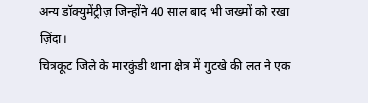अन्य डॉक्युमेंट्रीज़ जिन्होंने 40 साल बाद भी जख्मों को रखा ज़िंदा।
चित्रकूट जिले के मारकुंडी थाना क्षेत्र में गुटखे की लत ने एक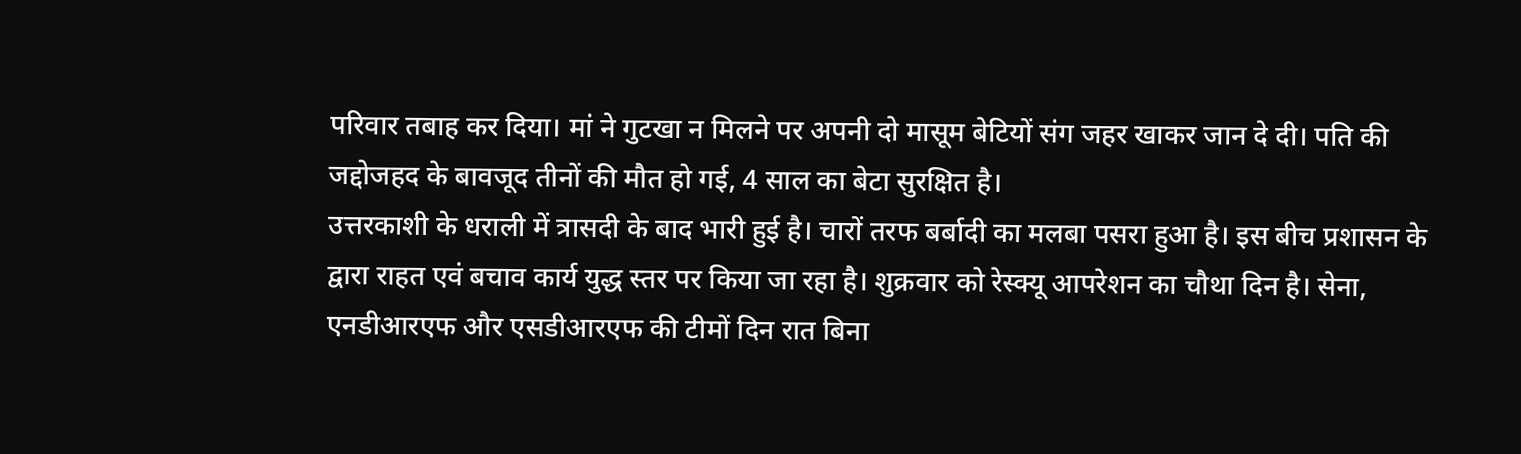परिवार तबाह कर दिया। मां ने गुटखा न मिलने पर अपनी दो मासूम बेटियों संग जहर खाकर जान दे दी। पति की जद्दोजहद के बावजूद तीनों की मौत हो गई, 4 साल का बेटा सुरक्षित है।
उत्तरकाशी के धराली में त्रासदी के बाद भारी हुई है। चारों तरफ बर्बादी का मलबा पसरा हुआ है। इस बीच प्रशासन के द्वारा राहत एवं बचाव कार्य युद्ध स्तर पर किया जा रहा है। शुक्रवार को रेस्क्यू आपरेशन का चौथा दिन है। सेना, एनडीआरएफ और एसडीआरएफ की टीमों दिन रात बिना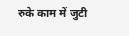रुके काम में जुटी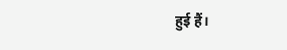हुई हैं।